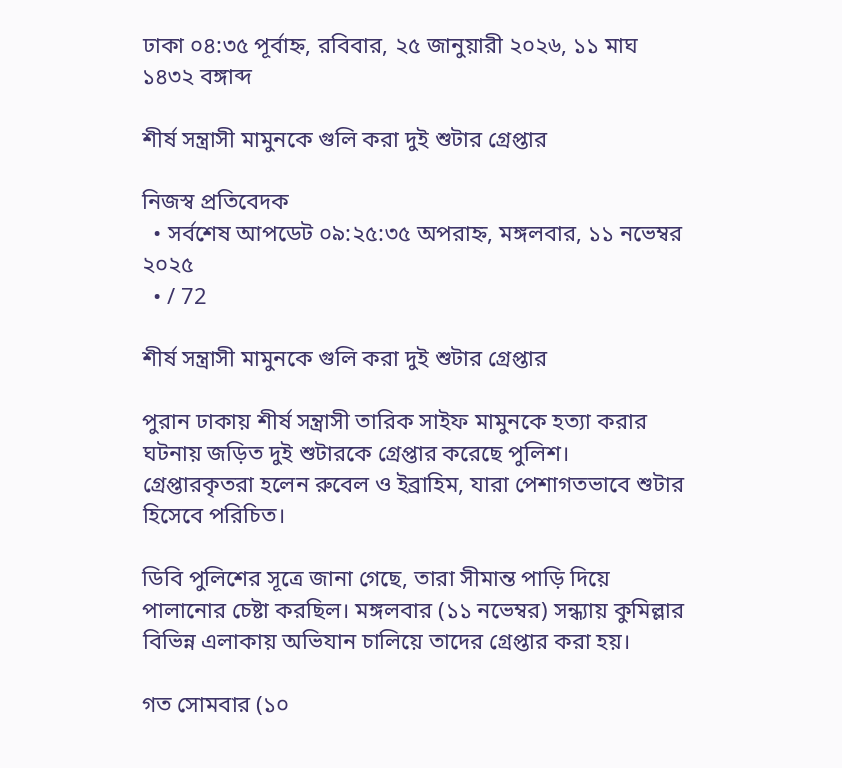ঢাকা ০৪:৩৫ পূর্বাহ্ন, রবিবার, ২৫ জানুয়ারী ২০২৬, ১১ মাঘ ১৪৩২ বঙ্গাব্দ

শীর্ষ সন্ত্রাসী মামুনকে গুলি করা দুই শুটার গ্রেপ্তার

নিজস্ব প্রতিবেদক
  • সর্বশেষ আপডেট ০৯:২৫:৩৫ অপরাহ্ন, মঙ্গলবার, ১১ নভেম্বর ২০২৫
  • / 72

শীর্ষ সন্ত্রাসী মামুনকে গুলি করা দুই শুটার গ্রেপ্তার

পুরান ঢাকায় শীর্ষ সন্ত্রাসী তারিক সাইফ মামুনকে হত্যা করার ঘটনায় জড়িত দুই শুটারকে গ্রেপ্তার করেছে পুলিশ। গ্রেপ্তারকৃতরা হলেন রুবেল ও ইব্রাহিম, যারা পেশাগতভাবে শুটার হিসেবে পরিচিত।

ডিবি পুলিশের সূত্রে জানা গেছে, তারা সীমান্ত পাড়ি দিয়ে পালানোর চেষ্টা করছিল। মঙ্গলবার (১১ নভেম্বর) সন্ধ্যায় কুমিল্লার বিভিন্ন এলাকায় অভিযান চালিয়ে তাদের গ্রেপ্তার করা হয়।

গত সোমবার (১০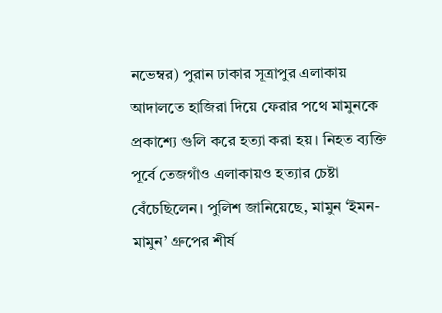নভেম্বর) পুরান ঢাকার সূত্রাপুর এলাকায় আদালতে হাজিরা দিয়ে ফেরার পথে মামুনকে প্রকাশ্যে গুলি করে হত্যা করা হয়। নিহত ব্যক্তি পূর্বে তেজগাঁও এলাকায়ও হত্যার চেষ্টা বেঁচেছিলেন। পুলিশ জানিয়েছে, মামুন ‘ইমন-মামুন’ গ্রুপের শীর্ষ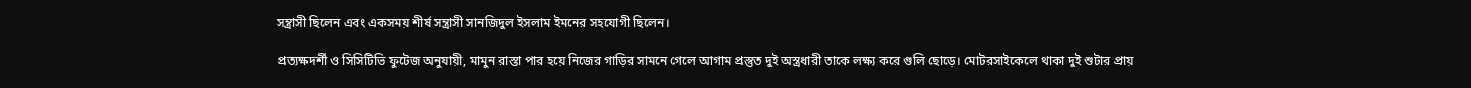সন্ত্রাসী ছিলেন এবং একসময় শীর্ষ সন্ত্রাসী সানজিদুল ইসলাম ইমনের সহযোগী ছিলেন।

প্রত্যক্ষদর্শী ও সিসিটিভি ফুটেজ অনুযায়ী, মামুন রাস্তা পার হয়ে নিজের গাড়ির সামনে গেলে আগাম প্রস্তুত দুই অস্ত্রধারী তাকে লক্ষ্য করে গুলি ছোড়ে। মোটরসাইকেলে থাকা দুই শুটার প্রায়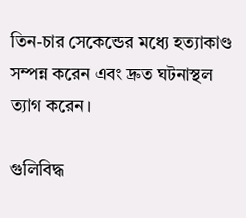তিন-চার সেকেন্ডের মধ্যে হত্যাকাণ্ড সম্পন্ন করেন এবং দ্রুত ঘটনাস্থল ত্যাগ করেন।

গুলিবিদ্ধ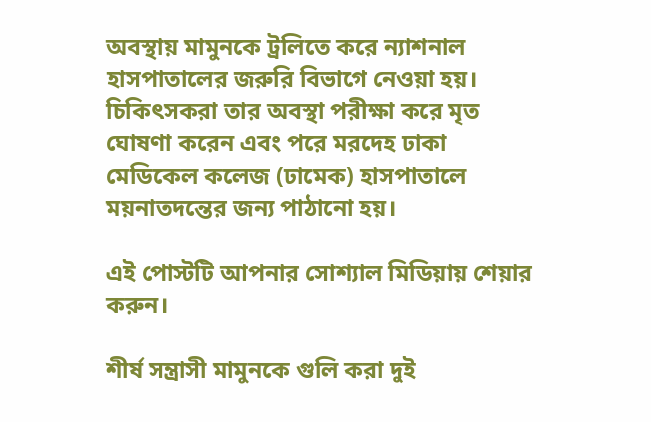অবস্থায় মামুনকে ট্রলিতে করে ন্যাশনাল হাসপাতালের জরুরি বিভাগে নেওয়া হয়। চিকিৎসকরা তার অবস্থা পরীক্ষা করে মৃত ঘোষণা করেন এবং পরে মরদেহ ঢাকা মেডিকেল কলেজ (ঢামেক) হাসপাতালে ময়নাতদন্তের জন্য পাঠানো হয়।

এই পোস্টটি আপনার সোশ্যাল মিডিয়ায় শেয়ার করুন।

শীর্ষ সন্ত্রাসী মামুনকে গুলি করা দুই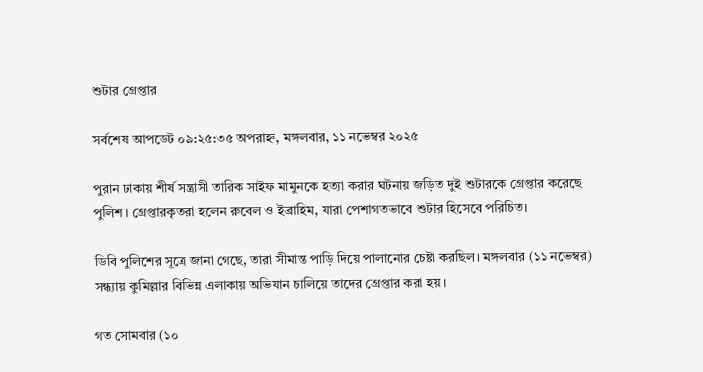শুটার গ্রেপ্তার

সর্বশেষ আপডেট ০৯:২৫:৩৫ অপরাহ্ন, মঙ্গলবার, ১১ নভেম্বর ২০২৫

পুরান ঢাকায় শীর্ষ সন্ত্রাসী তারিক সাইফ মামুনকে হত্যা করার ঘটনায় জড়িত দুই শুটারকে গ্রেপ্তার করেছে পুলিশ। গ্রেপ্তারকৃতরা হলেন রুবেল ও ইব্রাহিম, যারা পেশাগতভাবে শুটার হিসেবে পরিচিত।

ডিবি পুলিশের সূত্রে জানা গেছে, তারা সীমান্ত পাড়ি দিয়ে পালানোর চেষ্টা করছিল। মঙ্গলবার (১১ নভেম্বর) সন্ধ্যায় কুমিল্লার বিভিন্ন এলাকায় অভিযান চালিয়ে তাদের গ্রেপ্তার করা হয়।

গত সোমবার (১০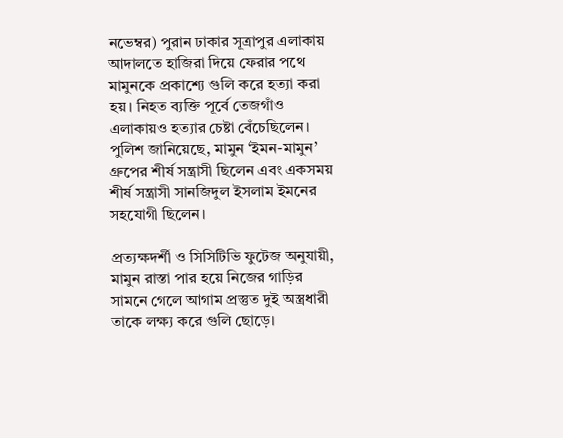নভেম্বর) পুরান ঢাকার সূত্রাপুর এলাকায় আদালতে হাজিরা দিয়ে ফেরার পথে মামুনকে প্রকাশ্যে গুলি করে হত্যা করা হয়। নিহত ব্যক্তি পূর্বে তেজগাঁও এলাকায়ও হত্যার চেষ্টা বেঁচেছিলেন। পুলিশ জানিয়েছে, মামুন ‘ইমন-মামুন’ গ্রুপের শীর্ষ সন্ত্রাসী ছিলেন এবং একসময় শীর্ষ সন্ত্রাসী সানজিদুল ইসলাম ইমনের সহযোগী ছিলেন।

প্রত্যক্ষদর্শী ও সিসিটিভি ফুটেজ অনুযায়ী, মামুন রাস্তা পার হয়ে নিজের গাড়ির সামনে গেলে আগাম প্রস্তুত দুই অস্ত্রধারী তাকে লক্ষ্য করে গুলি ছোড়ে।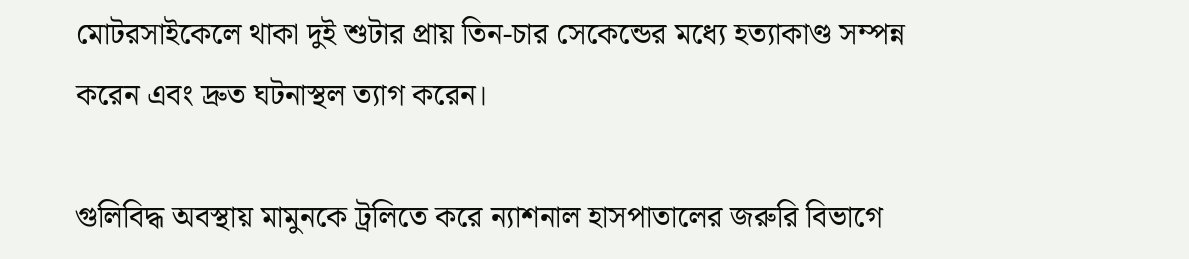মোটরসাইকেলে থাকা দুই শুটার প্রায় তিন-চার সেকেন্ডের মধ্যে হত্যাকাণ্ড সম্পন্ন করেন এবং দ্রুত ঘটনাস্থল ত্যাগ করেন।

গুলিবিদ্ধ অবস্থায় মামুনকে ট্রলিতে করে ন্যাশনাল হাসপাতালের জরুরি বিভাগে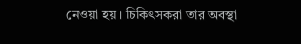নেওয়া হয়। চিকিৎসকরা তার অবস্থা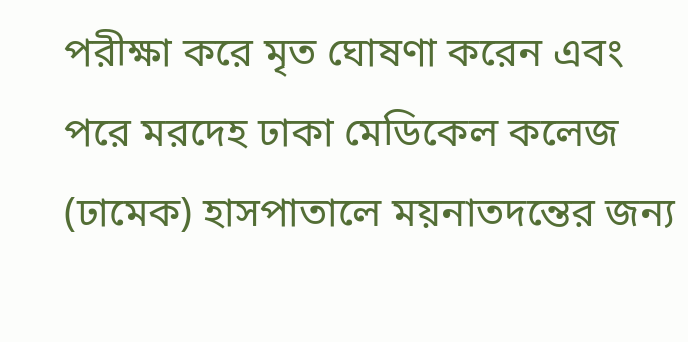পরীক্ষা করে মৃত ঘোষণা করেন এবং পরে মরদেহ ঢাকা মেডিকেল কলেজ (ঢামেক) হাসপাতালে ময়নাতদন্তের জন্য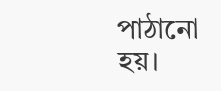পাঠানো হয়।